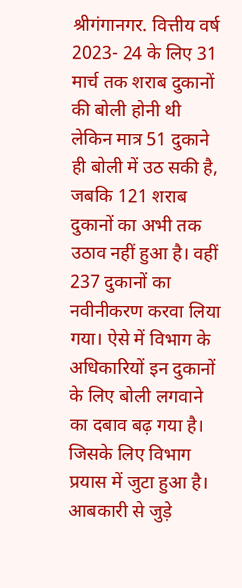श्रीगंगानगर. वित्तीय वर्ष 2023- 24 के लिए 31 मार्च तक शराब दुकानों की बोली होनी थी लेकिन मात्र 51 दुकाने ही बोली में उठ सकी है, जबकि 121 शराब दुकानों का अभी तक उठाव नहीं हुआ है। वहीं 237 दुकानों का नवीनीकरण करवा लिया गया। ऐसे में विभाग के अधिकारियों इन दुकानों के लिए बोली लगवाने का दबाव बढ़ गया है। जिसके लिए विभाग प्रयास में जुटा हुआ है।
आबकारी से जुड़े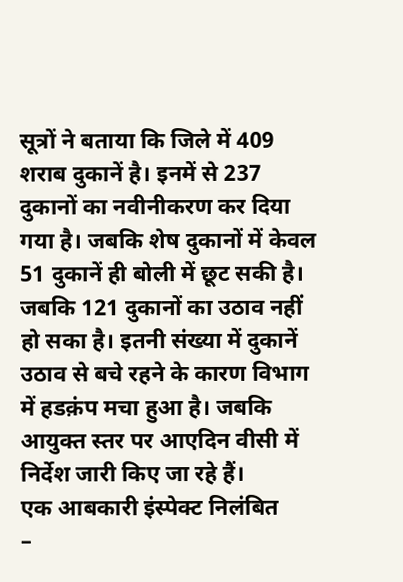सूत्रों ने बताया कि जिले में 409 शराब दुकानें है। इनमें से 237 दुकानों का नवीनीकरण कर दिया गया है। जबकि शेष दुकानों में केवल 51 दुकानें ही बोली में छूट सकी है। जबकि 121 दुकानों का उठाव नहीं हो सका है। इतनी संख्या में दुकानें उठाव से बचे रहने के कारण विभाग में हडक़ंप मचा हुआ है। जबकि आयुक्त स्तर पर आएदिन वीसी में निर्देश जारी किए जा रहे हैं।
एक आबकारी इंस्पेक्ट निलंबित
–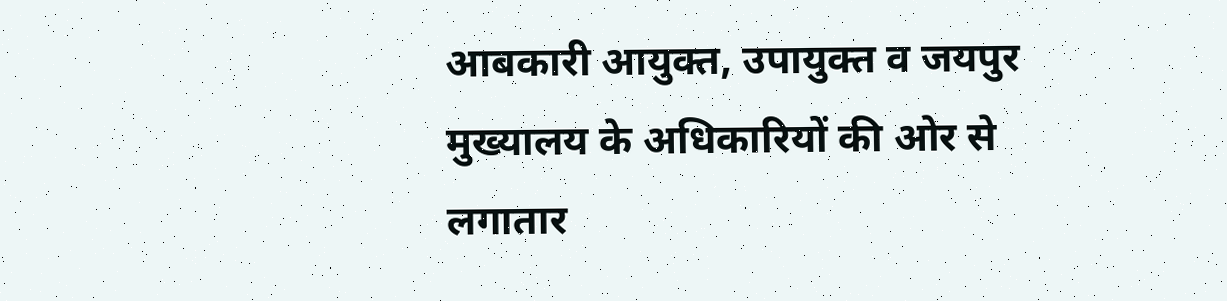आबकारी आयुक्त, उपायुक्त व जयपुर मुख्यालय के अधिकारियों की ओर से लगातार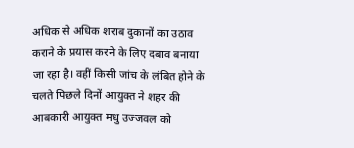अधिक से अधिक शराब दुकानों का उठाव कराने के प्रयास करने के लिए दबाव बनाया जा रहा है। वहीं किसी जांच के लंबित होने के चलते पिछले दिनों आयुक्त ने शहर की आबकारी आयुक्त मधु उज्जवल को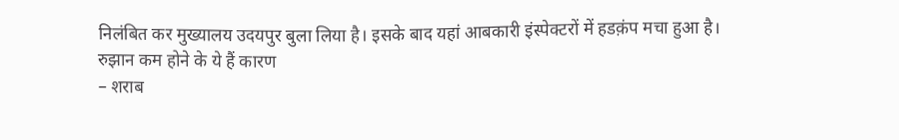निलंबित कर मुख्यालय उदयपुर बुला लिया है। इसके बाद यहां आबकारी इंस्पेक्टरों में हडक़ंप मचा हुआ है।
रुझान कम होने के ये हैं कारण
– शराब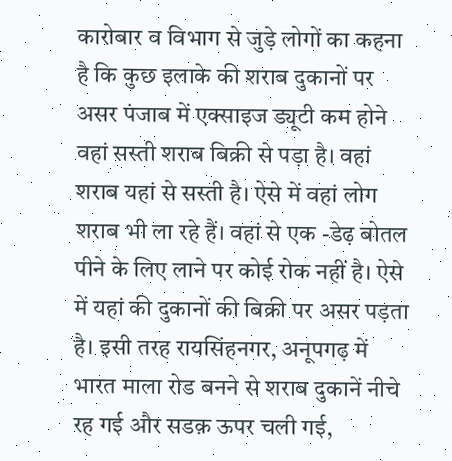कारोबार व विभाग से जुड़े लोगों का कहना है कि कुछ इलाके की शराब दुकानों पर असर पंजाब में एक्साइज ड्यूटी कम होने वहां सस्ती शराब बिक्री से पड़ा है। वहां शराब यहां से सस्ती है। ऐसे में वहां लोग शराब भी ला रहे हैं। वहां से एक -डेढ़ बोतल पीने के लिए लाने पर कोई रोक नहीं है। ऐसे में यहां की दुकानों की बिक्री पर असर पड़ता है। इसी तरह रायसिंहनगर, अनूपगढ़ में भारत माला रोड बनने से शराब दुकानें नीचे रह गई और सडक़ ऊपर चली गई,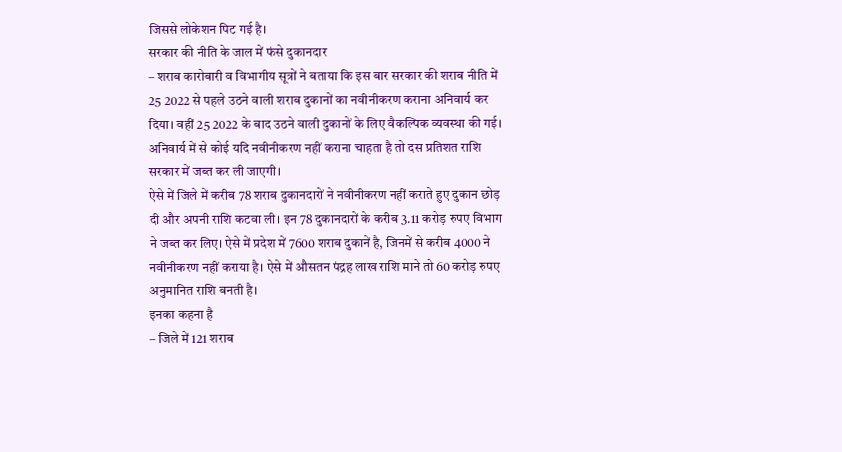जिससे लोकेशन पिट गई है।
सरकार की नीति के जाल में फंसे दुकानदार
– शराब कारोबारी व विभागीय सूत्रों ने बताया कि इस बार सरकार की शराब नीति में 25 2022 से पहले उठने वाली शराब दुकानों का नवीनीकरण कराना अनिवार्य कर दिया। वहीं 25 2022 के बाद उठने वाली दुकानों के लिए वैकल्पिक व्यवस्था की गई। अनिवार्य में से कोई यदि नवीनीकरण नहीं कराना चाहता है तो दस प्रतिशत राशि सरकार में जब्त कर ली जाएगी।
ऐसे में जिले में करीब 78 शराब दुकानदारों ने नवीनीकरण नहीं कराते हुए दुकान छोड़ दी और अपनी राशि कटवा ली। इन 78 दुकानदारों के करीब 3.11 करोड़ रुपए विभाग ने जब्त कर लिए। ऐसे में प्रदेश में 7600 शराब दुकानें है, जिनमें से करीब 4000 ने नवीनीकरण नहीं कराया है। ऐसे में औसतन पंद्रह लाख राशि माने तो 60 करोड़ रुपए अनुमानित राशि बनती है।
इनका कहना है
– जिले में 121 शराब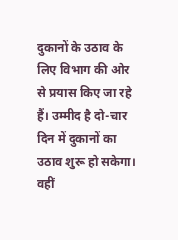दुकानों के उठाव के लिए विभाग की ओर से प्रयास किए जा रहे हैं। उम्मीद है दो-चार दिन में दुकानों का उठाव शुरू हो सकेगा। वहीं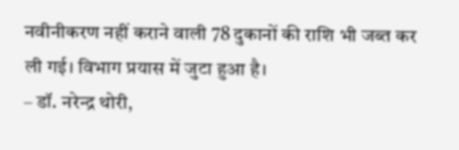नवीनीकरण नहीं कराने वाली 78 दुकानों की राशि भी जब्त कर ली गई। विभाग प्रयास में जुटा हुआ है।
– डॉ. नरेन्द्र थोरी,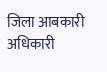जिला आबकारी अधिकारी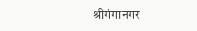श्रीगंगानगर